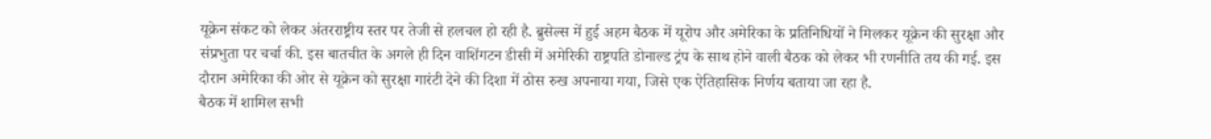यूक्रेन संकट को लेकर अंतरराष्ट्रीय स्तर पर तेजी से हलचल हो रही है. ब्रुसेल्स में हुई अहम बैठक में यूरोप और अमेरिका के प्रतिनिधियों ने मिलकर यूक्रेन की सुरक्षा और संप्रभुता पर चर्चा की. इस बातचीत के अगले ही दिन वाशिंगटन डीसी में अमेरिकी राष्ट्रपति डोनाल्ड ट्रंप के साथ होने वाली बैठक को लेकर भी रणनीति तय की गई. इस दौरान अमेरिका की ओर से यूक्रेन को सुरक्षा गारंटी देने की दिशा में ठोस रुख अपनाया गया, जिसे एक ऐतिहासिक निर्णय बताया जा रहा है.
बैठक में शामिल सभी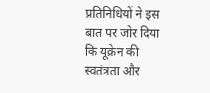प्रतिनिधियों ने इस बात पर जोर दिया कि यूक्रेन की स्वतंत्रता और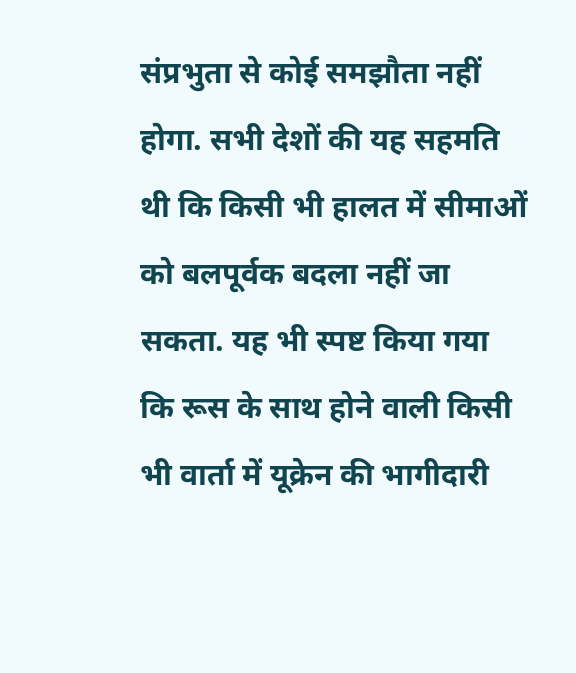संप्रभुता से कोई समझौता नहीं होगा. सभी देशों की यह सहमति थी कि किसी भी हालत में सीमाओं को बलपूर्वक बदला नहीं जा सकता. यह भी स्पष्ट किया गया कि रूस के साथ होने वाली किसी भी वार्ता में यूक्रेन की भागीदारी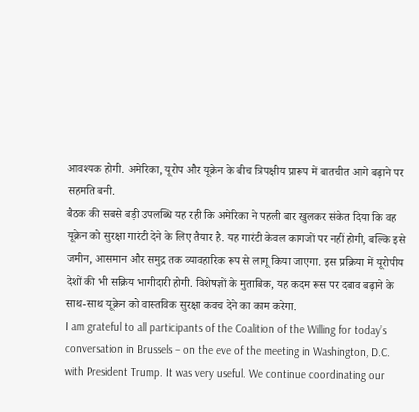आवश्यक होगी. अमेरिका, यूरोप और यूक्रेन के बीच त्रिपक्षीय प्रारूप में बातचीत आगे बढ़ाने पर सहमति बनी.
बैठक की सबसे बड़ी उपलब्धि यह रही कि अमेरिका ने पहली बार खुलकर संकेत दिया कि वह यूक्रेन को सुरक्षा गारंटी देने के लिए तैयार है. यह गारंटी केवल कागजों पर नहीं होगी, बल्कि इसे जमीन, आसमान और समुद्र तक व्यावहारिक रूप से लागू किया जाएगा. इस प्रक्रिया में यूरोपीय देशों की भी सक्रिय भागीदारी होगी. विशेषज्ञों के मुताबिक, यह कदम रूस पर दबाव बढ़ाने के साथ-साथ यूक्रेन को वास्तविक सुरक्षा कवच देने का काम करेगा.
I am grateful to all participants of the Coalition of the Willing for today’s conversation in Brussels – on the eve of the meeting in Washington, D.C. with President Trump. It was very useful. We continue coordinating our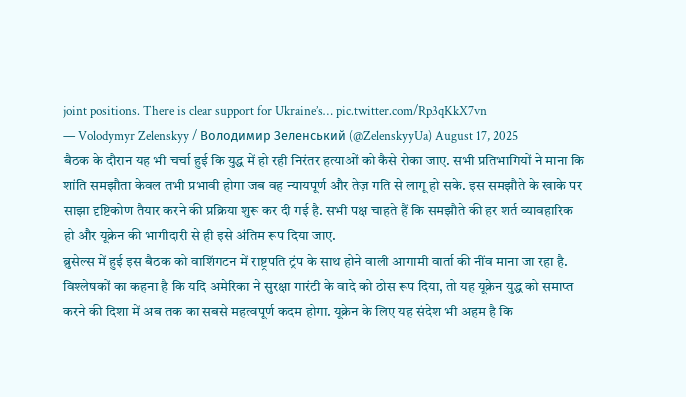joint positions. There is clear support for Ukraine’s… pic.twitter.com/Rp3qKkX7vn
— Volodymyr Zelenskyy / Володимир Зеленський (@ZelenskyyUa) August 17, 2025
बैठक के दौरान यह भी चर्चा हुई कि युद्ध में हो रही निरंतर हत्याओं को कैसे रोका जाए. सभी प्रतिभागियों ने माना कि शांति समझौता केवल तभी प्रभावी होगा जब वह न्यायपूर्ण और तेज़ गति से लागू हो सके. इस समझौते के खाके पर साझा दृष्टिकोण तैयार करने की प्रक्रिया शुरू कर दी गई है. सभी पक्ष चाहते हैं कि समझौते की हर शर्त व्यावहारिक हो और यूक्रेन की भागीदारी से ही इसे अंतिम रूप दिया जाए.
ब्रुसेल्स में हुई इस बैठक को वाशिंगटन में राष्ट्रपति ट्रंप के साथ होने वाली आगामी वार्ता की नींव माना जा रहा है. विश्लेषकों का कहना है कि यदि अमेरिका ने सुरक्षा गारंटी के वादे को ठोस रूप दिया, तो यह यूक्रेन युद्ध को समाप्त करने की दिशा में अब तक का सबसे महत्वपूर्ण कदम होगा. यूक्रेन के लिए यह संदेश भी अहम है कि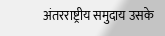अंतरराष्ट्रीय समुदाय उसके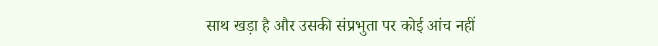साथ खड़ा है और उसकी संप्रभुता पर कोई आंच नहीं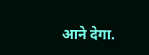आने देगा.